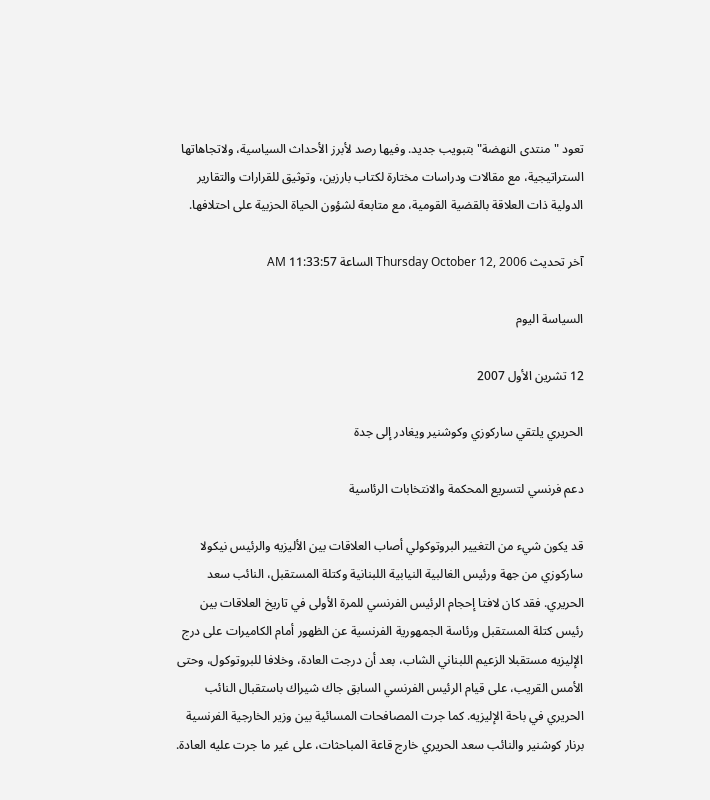تعود "منتدى النهضة" بتبويب جديد. وفيها رصد لأبرز الأحداث السياسية، ولاتجاهاتها الستراتيجية، مع مقالات ودراسات مختارة لكتاب بارزين، وتوثيق للقرارات والتقارير الدولية ذات العلاقة بالقضية القومية، مع متابعة لشؤون الحياة الحزبية على احتلافها.

آخر تحديث Thursday October 12, 2006 الساعة 11:33:57 AM

السياسة اليوم

12 تشرين الأول 2007

الحريري يلتقي ساركوزي وكوشنير ويغادر إلى جدة

دعم فرنسي لتسريع المحكمة والانتخابات الرئاسية

قد يكون شيء من التغيير البروتوكولي أصاب العلاقات بين الأليزيه والرئيس نيكولا ساركوزي من جهة ورئيس الغالبية النيابية اللبنانية وكتلة المستقبل، النائب سعد الحريري. فقد كان لافتا إحجام الرئيس الفرنسي للمرة الأولى في تاريخ العلاقات بين رئيس كتلة المستقبل ورئاسة الجمهورية الفرنسية عن الظهور أمام الكاميرات على درج الإليزيه مستقبلا الزعيم اللبناني الشاب، بعد أن درجت العادة، وخلافا للبروتوكول، وحتى الأمس القريب، على قيام الرئيس الفرنسي السابق جاك شيراك باستقبال النائب الحريري في باحة الإليزيه. كما جرت المصافحات المسائية بين وزير الخارجية الفرنسية برنار كوشنير والنائب سعد الحريري خارج قاعة المباحثات، على غير ما جرت عليه العادة.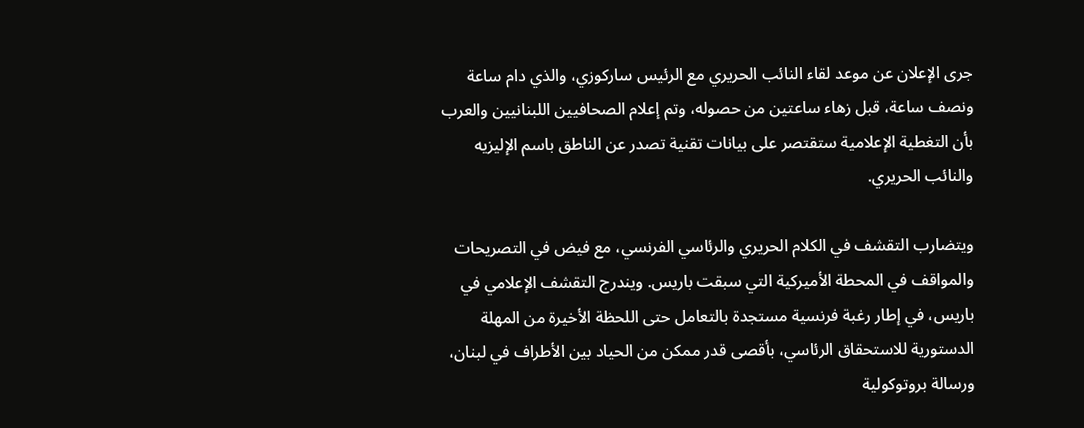جرى الإعلان عن موعد لقاء النائب الحريري مع الرئيس ساركوزي، والذي دام ساعة ونصف ساعة، قبل زهاء ساعتين من حصوله، وتم إعلام الصحافيين اللبنانيين والعرب بأن التغطية الإعلامية ستقتصر على بيانات تقنية تصدر عن الناطق باسم الإليزيه والنائب الحريري.

ويتضارب التقشف في الكلام الحريري والرئاسي الفرنسي، مع فيض في التصريحات والمواقف في المحطة الأميركية التي سبقت باريس. ويندرج التقشف الإعلامي في باريس، في إطار رغبة فرنسية مستجدة بالتعامل حتى اللحظة الأخيرة من المهلة الدستورية للاستحقاق الرئاسي، بأقصى قدر ممكن من الحياد بين الأطراف في لبنان، ورسالة بروتوكولية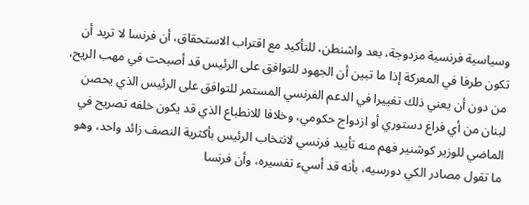وسياسية فرنسية مزدوجة، بعد واشنطن، للتأكيد مع اقتراب الاستحقاق، أن فرنسا لا تريد أن تكون طرفا في المعركة إذا ما تبين أن الجهود للتوافق على الرئيس قد أصبحت في مهب الريح، من دون أن يعني ذلك تغييرا في الدعم الفرنسي المستمر للتوافق على الرئيس الذي يحصن لبنان من أي فراغ دستوري أو ازدواج حكومي، وخلافا للانطباع الذي قد يكون خلفه تصريح في الماضي للوزير كوشنير فهم منه تأييد فرنسي لانتخاب الرئيس بأكثرية النصف زائد واحد، وهو ما تقول مصادر الكي دورسيه، بأنه قد أسيء تفسيره، وأن فرنسا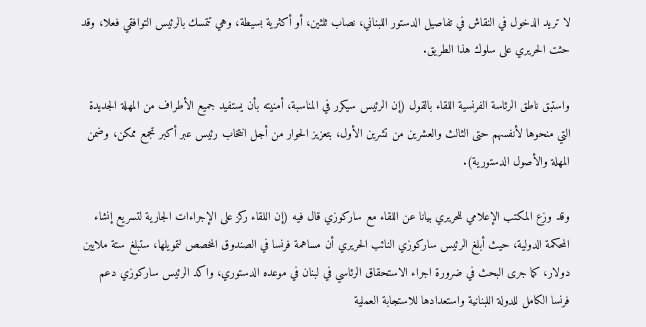لا تريد الدخول في النقاش في تفاصيل الدستور اللبناني، نصاب ثلثين، أو أكثرية بسيطة، وهي تتمسك بالرئيس التوافقي فعلا، وقد حثت الحريري على سلوك هذا الطريق.

واستبق ناطق الرئاسة الفرنسية اللقاء بالقول (إن الرئيس سيكرر في المناسبة، أمنيته بأن يستفيد جميع الأطراف من المهلة الجديدة التي منحوها لأنفسهم حتى الثالث والعشرين من تشرين الأول، بتعزيز الحوار من أجل انتخاب رئيس عبر أكبر تجمع ممكن، وضمن المهلة والأصول الدستورية).

وقد وزع المكتب الإعلامي للحريري بيانا عن اللقاء مع ساركوزي قال فيه (إن اللقاء ركز على الإجراءات الجارية لتسريع إنشاء المحكمة الدولية، حيث أبلغ الرئيس ساركوزي النائب الحريري أن مساهمة فرنسا في الصندوق المخصص لتمويلها، ستبلغ ستة ملايين دولار، كما جرى البحث في ضرورة اجراء الاستحقاق الرئاسي في لبنان في موعده الدستوري، واكد الرئيس ساركوزي دعم فرنسا الكامل للدولة اللبنانية واستعدادها للاستجابة العملية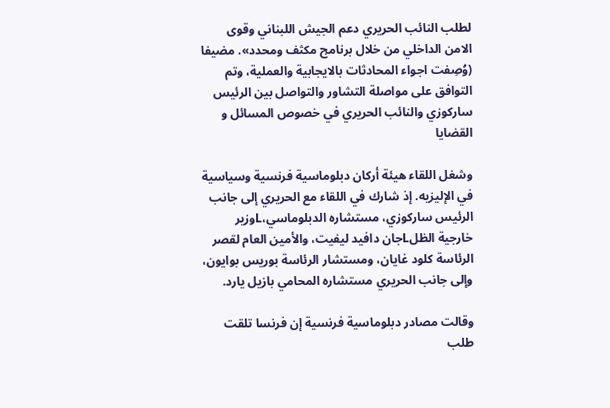لطلب النائب الحريري دعم الجيش اللبناني وقوى الامن الداخلي من خلال برنامج مكثف ومحدد». مضيفا (وُصِفت اجواء المحادثات بالايجابية والعملية، وتم التوافق على مواصلة التشاور والتواصل بين الرئيس ساركوزي والنائب الحريري في خصوص المسائل و القضايا

وشغل اللقاء هيئة أركان دبلوماسية فرنسية وسياسية في الإليزيه. إذ شارك في اللقاء مع الحريري إلى جانب الرئيس ساركوزي، مستشاره الدبلوماسي،Lوزير خارجية الظلLجان دافيد ليفيت، والأمين العام لقصر الرئاسة كلود غايان، ومستشار الرئاسة بوريس بوايون، وإلى جانب الحريري مستشاره المحامي بازيل يارد.

وقالت مصادر دبلوماسية فرنسية إن فرنسا تلقت طلب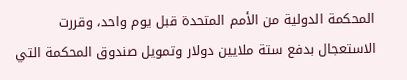المحكمة الدولية من الأمم المتحدة قبل يوم واحد، وقررت الاستعجال بدفع ستة ملايين دولار وتمويل صندوق المحكمة التي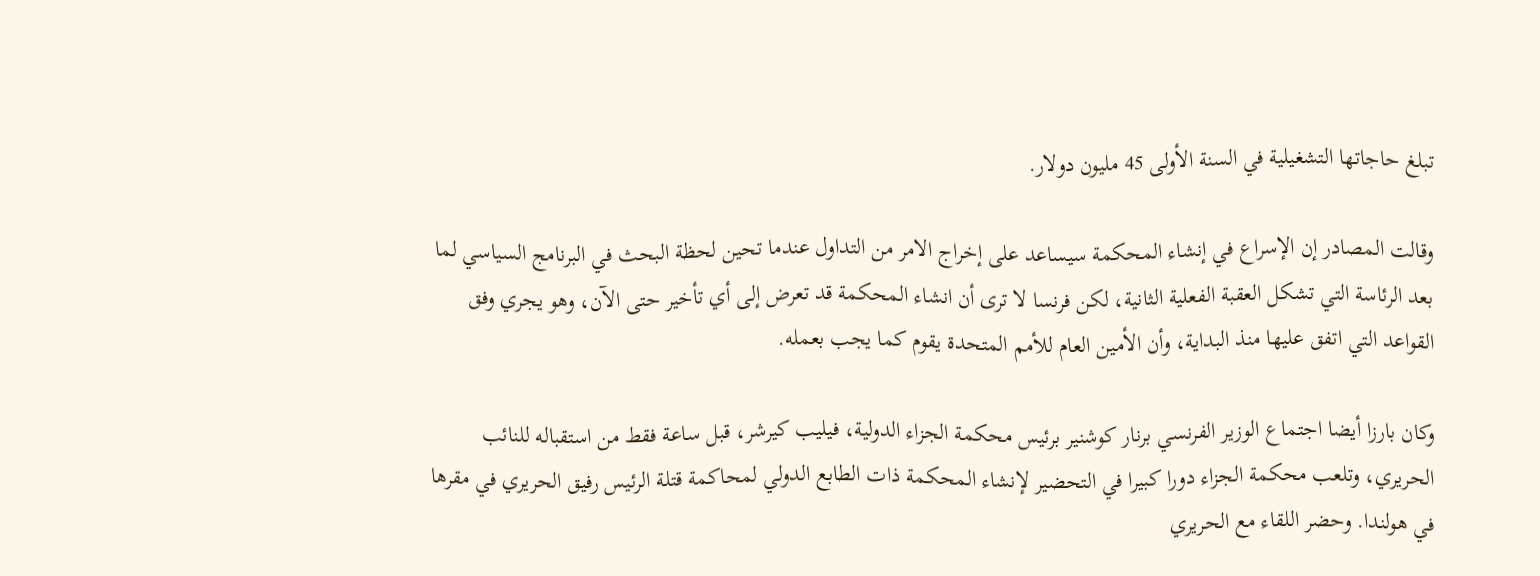تبلغ حاجاتها التشغيلية في السنة الأولى 45 مليون دولار.

وقالت المصادر إن الإسراع في إنشاء المحكمة سيساعد على إخراج الامر من التداول عندما تحين لحظة البحث في البرنامج السياسي لما بعد الرئاسة التي تشكل العقبة الفعلية الثانية، لكن فرنسا لا ترى أن انشاء المحكمة قد تعرض إلى أي تأخير حتى الآن، وهو يجري وفق القواعد التي اتفق عليها منذ البداية، وأن الأمين العام للأمم المتحدة يقوم كما يجب بعمله.

وكان بارزا أيضا اجتماع الوزير الفرنسي برنار كوشنير برئيس محكمة الجزاء الدولية، فيليب كيرشر، قبل ساعة فقط من استقباله للنائب الحريري، وتلعب محكمة الجزاء دورا كبيرا في التحضير لإنشاء المحكمة ذات الطابع الدولي لمحاكمة قتلة الرئيس رفيق الحريري في مقرها في هولندا. وحضر اللقاء مع الحريري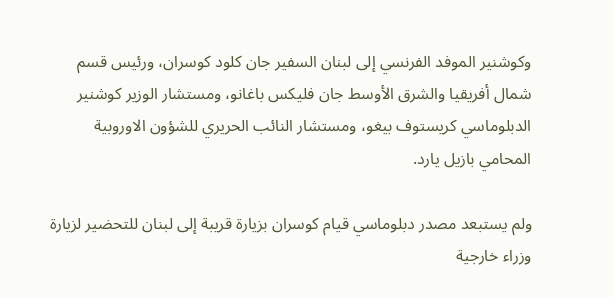وكوشنير الموفد الفرنسي إلى لبنان السفير جان كلود كوسران، ورئيس قسم شمال أفريقيا والشرق الأوسط جان فليكس باغانو، ومستشار الوزير كوشنير الدبلوماسي كريستوف بيغو، ومستشار النائب الحريري للشؤون الاوروبية المحامي بازيل يارد.

ولم يستبعد مصدر دبلوماسي قيام كوسران بزيارة قريبة إلى لبنان للتحضير لزيارة وزراء خارجية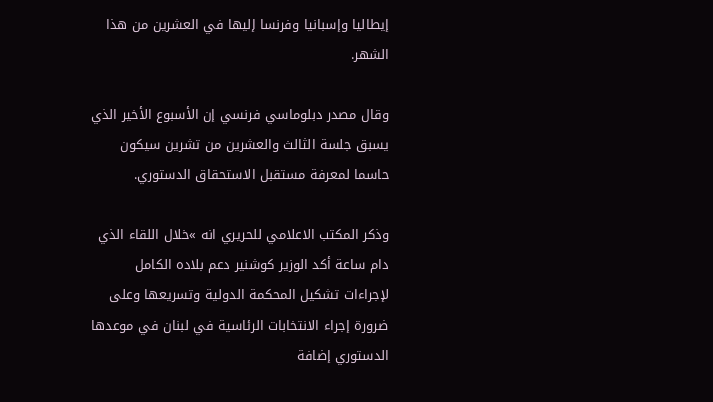إيطاليا وإسبانيا وفرنسا إليها في العشرين من هذا الشهر.

وقال مصدر دبلوماسي فرنسي إن الأسبوع الأخير الذي يسبق جلسة الثالث والعشرين من تشرين سيكون حاسما لمعرفة مستقبل الاستحقاق الدستوري.

وذكر المكتب الاعلامي للحريري انه »خلال اللقاء الذي دام ساعة أكد الوزير كوشنير دعم بلاده الكامل لإجراءات تشكيل المحكمة الدولية وتسريعها وعلى ضرورة إجراء الانتخابات الرئاسية في لبنان في موعدها الدستوري إضافة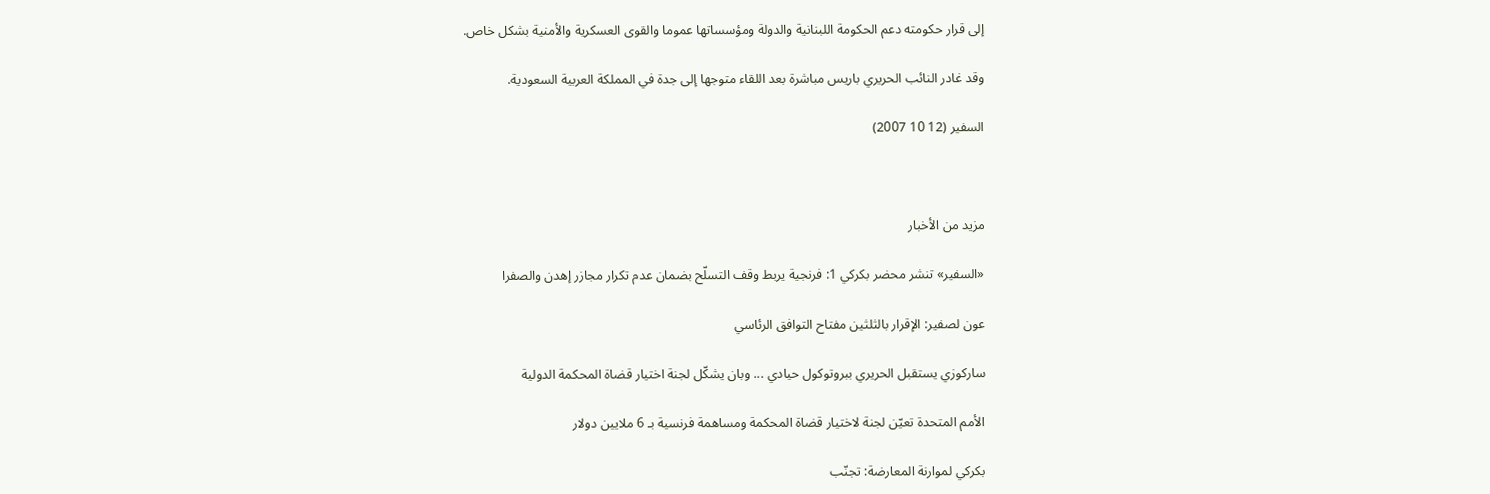إلى قرار حكومته دعم الحكومة اللبنانية والدولة ومؤسساتها عموما والقوى العسكرية والأمنية بشكل خاص.

وقد غادر النائب الحريري باريس مباشرة بعد اللقاء متوجها إلى جدة في المملكة العربية السعودية.

السفير (12 10 2007)



مزيد من الأخبار

«السفير» تنشر محضر بكركي 1: فرنجية يربط وقف التسلّح بضمان عدم تكرار مجازر إهدن والصفرا

عون لصفير: الإقرار بالثلثين مفتاح التوافق الرئاسي

ساركوزي يستقبل الحريري ببروتوكول حيادي ... وبان يشكّل لجنة اختيار قضاة المحكمة الدولية

الأمم المتحدة تعيّن لجنة لاختيار قضاة المحكمة ومساهمة فرنسية بـ 6 ملايين دولار

بكركي لموارنة المعارضة: تجنّب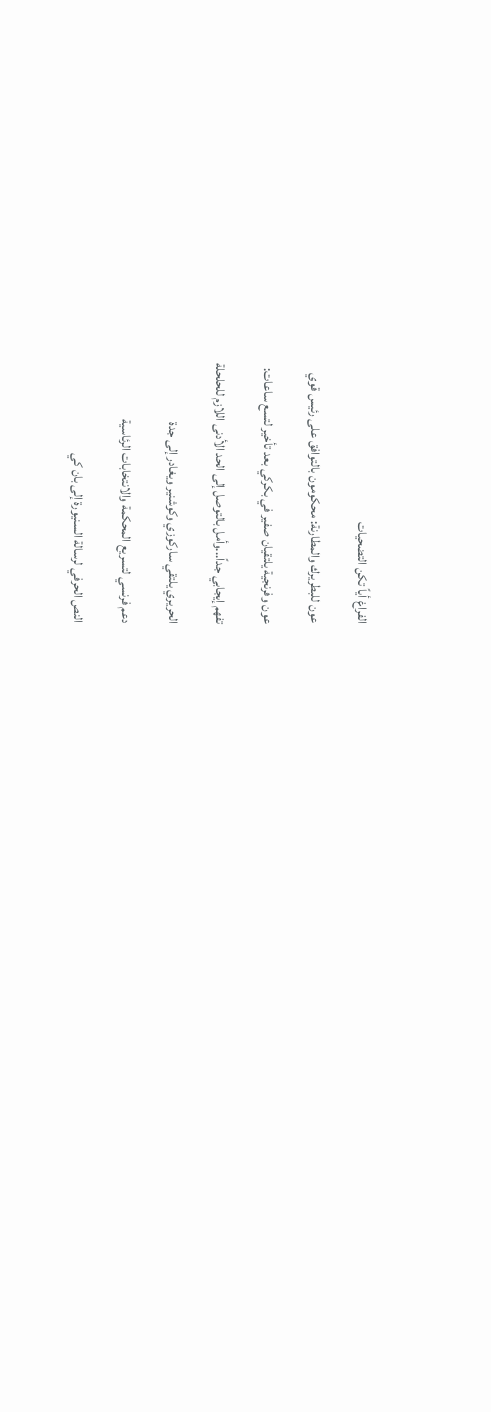الفراغ أياً تكن التضحيات

عون للبطريرك والمطارنة: محكومون بالتوافق على رئيس قوي

عون وفرنجية يلتقيان صفير في بكركي بعد تأخير لتسع ساعات:

تفهم إيجابي جداً...وأمل بالتوصل إلى الحد الأدنى اللازم للحلحلة

الحريري يلتقي ساركوزي وكوشنير ويغادر إلى جدة

دعم فرنسي لتسريع المحكمة والانتخابات الرئاسية

النص الحرفي لرسالة السنيورة إلى بان كي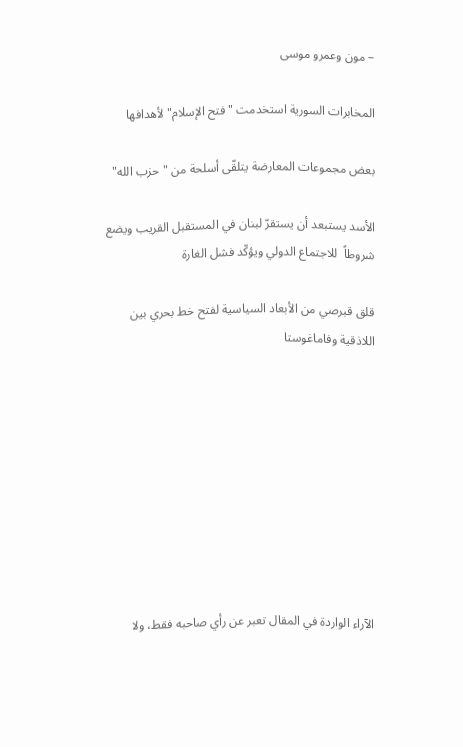– مون وعمرو موسى

المخابرات السورية استخدمت "فتح الإسلام" لأهدافها

بعض مجموعات المعارضة يتلقّى أسلحة من "حزب الله"

الأسد يستبعد أن يستقرّ لبنان في المستقبل القريب ويضع شروطاً  للاجتماع الدولي ويؤكّد فشل الغارة

قلق قبرصي من الأبعاد السياسية لفتح خط بحري بين اللاذقية وفاماغوستا









الآراء الواردة في المقال تعبر عن رأي صاحبه فقط، ولا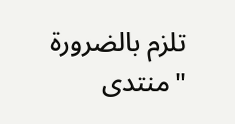تلزم بالضرورة "منتدى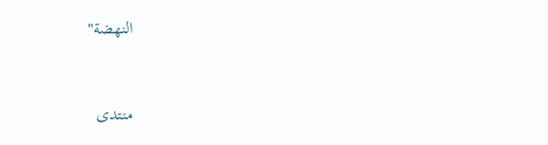النهضة"



منتدى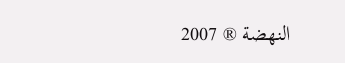النهضة ® 2007